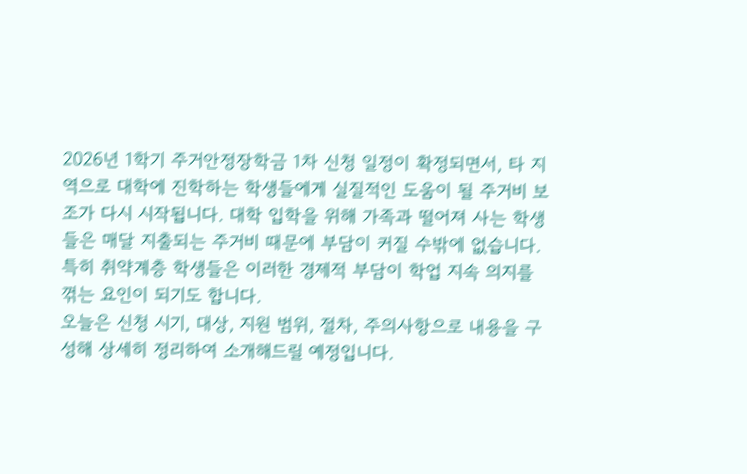2026년 1학기 주거안정장학금 1차 신청 일정이 확정되면서, 타 지역으로 대학에 진학하는 학생들에게 실질적인 도움이 될 주거비 보조가 다시 시작됩니다. 대학 입학을 위해 가족과 떨어져 사는 학생들은 매달 지출되는 주거비 때문에 부담이 커질 수밖에 없습니다. 특히 취약계층 학생들은 이러한 경제적 부담이 학업 지속 의지를 꺾는 요인이 되기도 합니다.
오늘은 신청 시기, 대상, 지원 범위, 절차, 주의사항으로 내용을 구성해 상세히 정리하여 소개해드릴 예정입니다.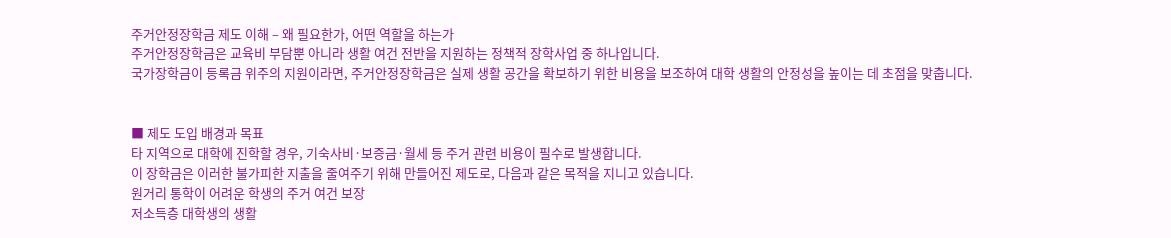주거안정장학금 제도 이해 – 왜 필요한가, 어떤 역할을 하는가
주거안정장학금은 교육비 부담뿐 아니라 생활 여건 전반을 지원하는 정책적 장학사업 중 하나입니다.
국가장학금이 등록금 위주의 지원이라면, 주거안정장학금은 실제 생활 공간을 확보하기 위한 비용을 보조하여 대학 생활의 안정성을 높이는 데 초점을 맞춥니다.


■ 제도 도입 배경과 목표
타 지역으로 대학에 진학할 경우, 기숙사비·보증금·월세 등 주거 관련 비용이 필수로 발생합니다.
이 장학금은 이러한 불가피한 지출을 줄여주기 위해 만들어진 제도로, 다음과 같은 목적을 지니고 있습니다.
원거리 통학이 어려운 학생의 주거 여건 보장
저소득층 대학생의 생활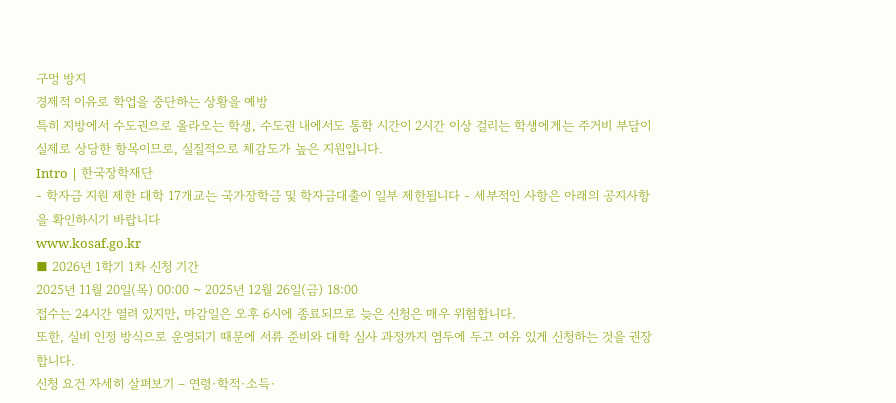구멍 방지
경제적 이유로 학업을 중단하는 상황을 예방
특히 지방에서 수도권으로 올라오는 학생, 수도권 내에서도 통학 시간이 2시간 이상 걸리는 학생에게는 주거비 부담이 실제로 상당한 항목이므로, 실질적으로 체감도가 높은 지원입니다.
Intro | 한국장학재단
- 학자금 지원 제한 대학 17개교는 국가장학금 및 학자금대출이 일부 제한됩니다 - 세부적인 사항은 아래의 공지사항을 확인하시기 바랍니다
www.kosaf.go.kr
■ 2026년 1학기 1차 신청 기간
2025년 11월 20일(목) 00:00 ~ 2025년 12월 26일(금) 18:00
접수는 24시간 열려 있지만, 마감일은 오후 6시에 종료되므로 늦은 신청은 매우 위험합니다.
또한, 실비 인정 방식으로 운영되기 때문에 서류 준비와 대학 심사 과정까지 염두에 두고 여유 있게 신청하는 것을 권장합니다.
신청 요건 자세히 살펴보기 – 연령·학적·소득·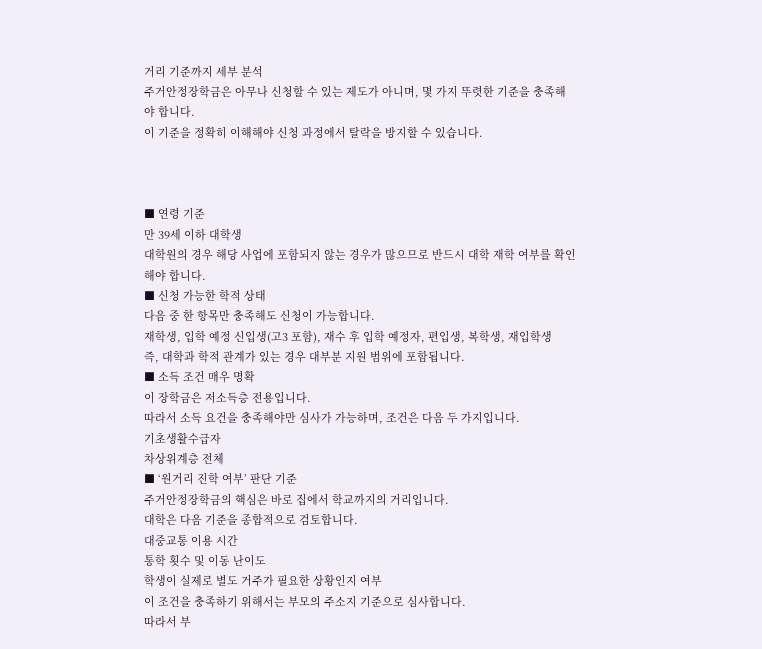거리 기준까지 세부 분석
주거안정장학금은 아무나 신청할 수 있는 제도가 아니며, 몇 가지 뚜렷한 기준을 충족해야 합니다.
이 기준을 정확히 이해해야 신청 과정에서 탈락을 방지할 수 있습니다.



■ 연령 기준
만 39세 이하 대학생
대학원의 경우 해당 사업에 포함되지 않는 경우가 많으므로 반드시 대학 재학 여부를 확인해야 합니다.
■ 신청 가능한 학적 상태
다음 중 한 항목만 충족해도 신청이 가능합니다.
재학생, 입학 예정 신입생(고3 포함), 재수 후 입학 예정자, 편입생, 복학생, 재입학생
즉, 대학과 학적 관계가 있는 경우 대부분 지원 범위에 포함됩니다.
■ 소득 조건 매우 명확
이 장학금은 저소득층 전용입니다.
따라서 소득 요건을 충족해야만 심사가 가능하며, 조건은 다음 두 가지입니다.
기초생활수급자
차상위계층 전체
■ ‘원거리 진학 여부’ 판단 기준
주거안정장학금의 핵심은 바로 집에서 학교까지의 거리입니다.
대학은 다음 기준을 종합적으로 검토합니다.
대중교통 이용 시간
통학 횟수 및 이동 난이도
학생이 실제로 별도 거주가 필요한 상황인지 여부
이 조건을 충족하기 위해서는 부모의 주소지 기준으로 심사합니다.
따라서 부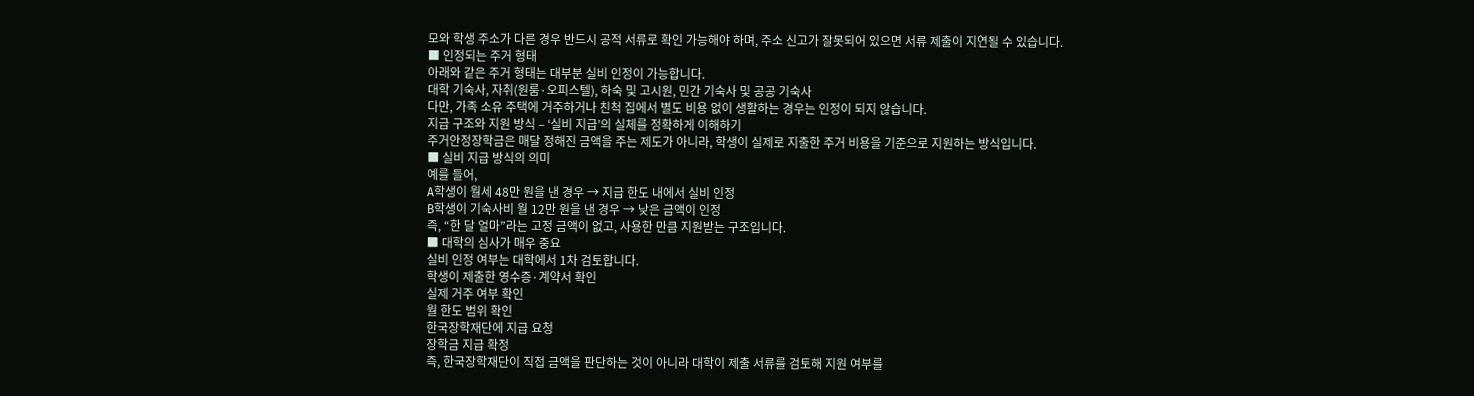모와 학생 주소가 다른 경우 반드시 공적 서류로 확인 가능해야 하며, 주소 신고가 잘못되어 있으면 서류 제출이 지연될 수 있습니다.
■ 인정되는 주거 형태
아래와 같은 주거 형태는 대부분 실비 인정이 가능합니다.
대학 기숙사, 자취(원룸·오피스텔), 하숙 및 고시원, 민간 기숙사 및 공공 기숙사
다만, 가족 소유 주택에 거주하거나 친척 집에서 별도 비용 없이 생활하는 경우는 인정이 되지 않습니다.
지급 구조와 지원 방식 – ‘실비 지급’의 실체를 정확하게 이해하기
주거안정장학금은 매달 정해진 금액을 주는 제도가 아니라, 학생이 실제로 지출한 주거 비용을 기준으로 지원하는 방식입니다.
■ 실비 지급 방식의 의미
예를 들어,
A학생이 월세 48만 원을 낸 경우 → 지급 한도 내에서 실비 인정
B학생이 기숙사비 월 12만 원을 낸 경우 → 낮은 금액이 인정
즉, “한 달 얼마”라는 고정 금액이 없고, 사용한 만큼 지원받는 구조입니다.
■ 대학의 심사가 매우 중요
실비 인정 여부는 대학에서 1차 검토합니다.
학생이 제출한 영수증·계약서 확인
실제 거주 여부 확인
월 한도 범위 확인
한국장학재단에 지급 요청
장학금 지급 확정
즉, 한국장학재단이 직접 금액을 판단하는 것이 아니라 대학이 제출 서류를 검토해 지원 여부를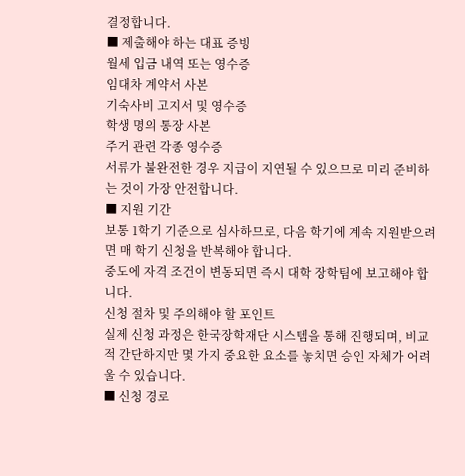결정합니다.
■ 제출해야 하는 대표 증빙
월세 입금 내역 또는 영수증
임대차 계약서 사본
기숙사비 고지서 및 영수증
학생 명의 통장 사본
주거 관련 각종 영수증
서류가 불완전한 경우 지급이 지연될 수 있으므로 미리 준비하는 것이 가장 안전합니다.
■ 지원 기간
보통 1학기 기준으로 심사하므로, 다음 학기에 계속 지원받으려면 매 학기 신청을 반복해야 합니다.
중도에 자격 조건이 변동되면 즉시 대학 장학팀에 보고해야 합니다.
신청 절차 및 주의해야 할 포인트
실제 신청 과정은 한국장학재단 시스템을 통해 진행되며, 비교적 간단하지만 몇 가지 중요한 요소를 놓치면 승인 자체가 어려울 수 있습니다.
■ 신청 경로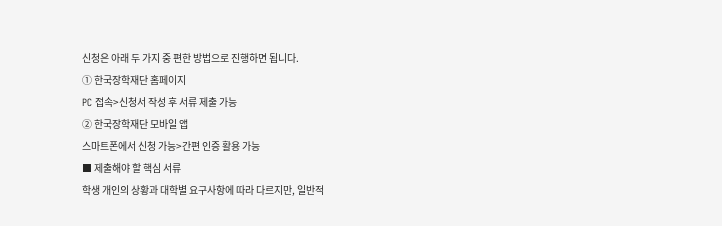신청은 아래 두 가지 중 편한 방법으로 진행하면 됩니다.
① 한국장학재단 홈페이지
PC 접속>신청서 작성 후 서류 제출 가능
② 한국장학재단 모바일 앱
스마트폰에서 신청 가능>간편 인증 활용 가능
■ 제출해야 할 핵심 서류
학생 개인의 상황과 대학별 요구사항에 따라 다르지만, 일반적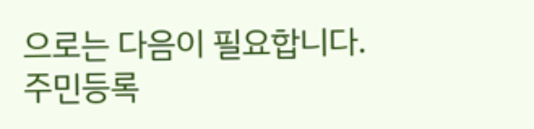으로는 다음이 필요합니다.
주민등록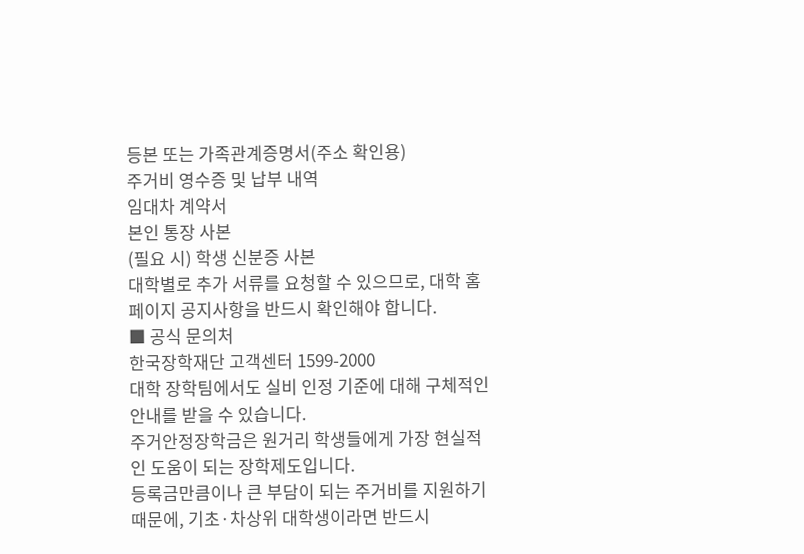등본 또는 가족관계증명서(주소 확인용)
주거비 영수증 및 납부 내역
임대차 계약서
본인 통장 사본
(필요 시) 학생 신분증 사본
대학별로 추가 서류를 요청할 수 있으므로, 대학 홈페이지 공지사항을 반드시 확인해야 합니다.
■ 공식 문의처
한국장학재단 고객센터 1599-2000
대학 장학팀에서도 실비 인정 기준에 대해 구체적인 안내를 받을 수 있습니다.
주거안정장학금은 원거리 학생들에게 가장 현실적인 도움이 되는 장학제도입니다.
등록금만큼이나 큰 부담이 되는 주거비를 지원하기 때문에, 기초·차상위 대학생이라면 반드시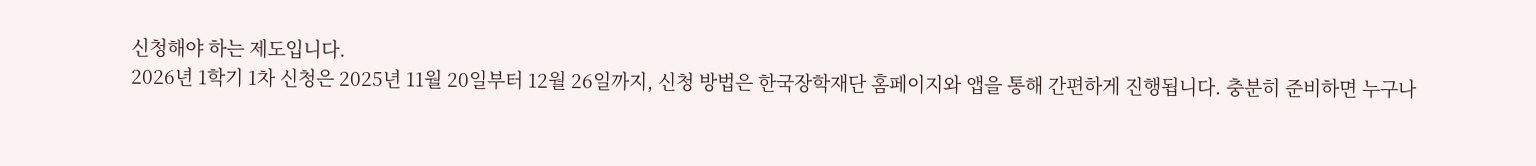신청해야 하는 제도입니다.
2026년 1학기 1차 신청은 2025년 11월 20일부터 12월 26일까지, 신청 방법은 한국장학재단 홈페이지와 앱을 통해 간편하게 진행됩니다. 충분히 준비하면 누구나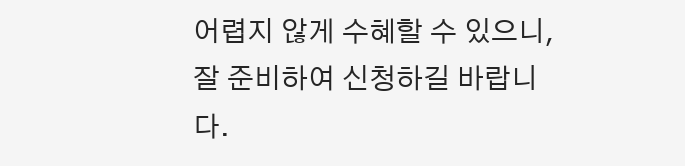어렵지 않게 수혜할 수 있으니, 잘 준비하여 신청하길 바랍니다.